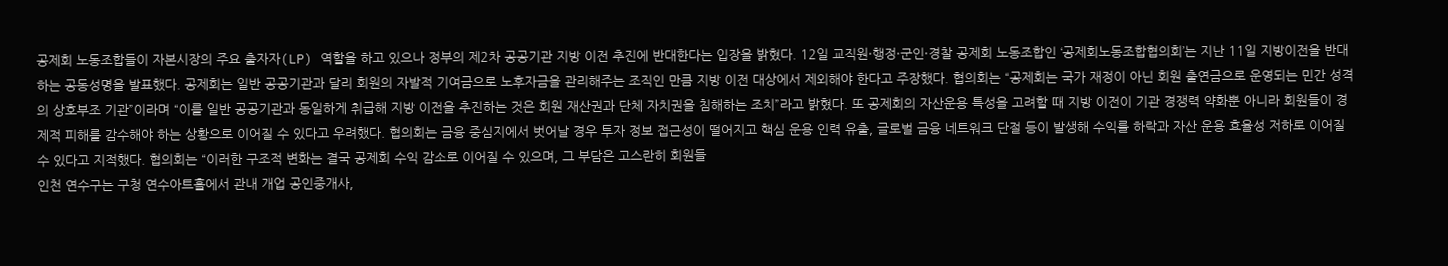공제회 노동조합들이 자본시장의 주요 출자자(LP) 역할을 하고 있으나 정부의 제2차 공공기관 지방 이전 추진에 반대한다는 입장을 밝혔다. 12일 교직원·행정·군인·경찰 공제회 노동조합인 ‘공제회노동조합협의회’는 지난 11일 지방이전을 반대하는 공동성명을 발표했다. 공제회는 일반 공공기관과 달리 회원의 자발적 기여금으로 노후자금을 관리해주는 조직인 만큼 지방 이전 대상에서 제외해야 한다고 주장했다. 협의회는 “공제회는 국가 재정이 아닌 회원 출연금으로 운영되는 민간 성격의 상호부조 기관”이라며 “이를 일반 공공기관과 동일하게 취급해 지방 이전을 추진하는 것은 회원 재산권과 단체 자치권을 침해하는 조치”라고 밝혔다. 또 공제회의 자산운용 특성을 고려할 때 지방 이전이 기관 경쟁력 약화뿐 아니라 회원들이 경제적 피해를 감수해야 하는 상황으로 이어질 수 있다고 우려했다. 협의회는 금융 중심지에서 벗어날 경우 투자 정보 접근성이 떨어지고 핵심 운용 인력 유출, 글로벌 금융 네트워크 단절 등이 발생해 수익률 하락과 자산 운용 효율성 저하로 이어질 수 있다고 지적했다. 협의회는 “이러한 구조적 변화는 결국 공제회 수익 감소로 이어질 수 있으며, 그 부담은 고스란히 회원들
인천 연수구는 구청 연수아트홀에서 관내 개업 공인중개사,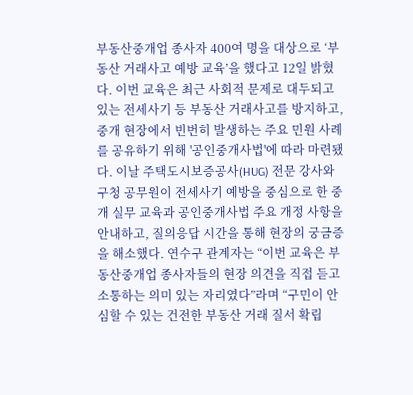부동산중개업 종사자 400여 명을 대상으로 ‘부동산 거래사고 예방 교육’을 했다고 12일 밝혔다. 이번 교육은 최근 사회적 문제로 대두되고 있는 전세사기 등 부동산 거래사고를 방지하고, 중개 현장에서 빈번히 발생하는 주요 민원 사례를 공유하기 위해 '공인중개사법'에 따라 마련됐다. 이날 주택도시보증공사(HUG) 전문 강사와 구청 공무원이 전세사기 예방을 중심으로 한 중개 실무 교육과 공인중개사법 주요 개정 사항을 안내하고, 질의응답 시간을 통해 현장의 궁금증을 해소했다. 연수구 관계자는 “이번 교육은 부동산중개업 종사자들의 현장 의견을 직접 듣고 소통하는 의미 있는 자리였다”라며 “구민이 안심할 수 있는 건전한 부동산 거래 질서 확립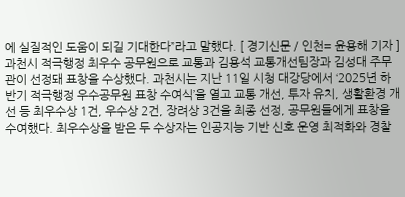에 실질적인 도움이 되길 기대한다”라고 말했다. [ 경기신문 / 인천= 윤용해 기자 ]
과천시 적극행정 최우수 공무원으로 교통과 김용석 교통개선팀장과 김성대 주무관이 선정돼 표창을 수상했다. 과천시는 지난 11일 시청 대강당에서 ‘2025년 하반기 적극행정 우수공무원 표창 수여식’을 열고 교통 개선, 투자 유치, 생활환경 개선 등 최우수상 1건, 우수상 2건, 장려상 3건을 최종 선정, 공무원들에게 표창을 수여했다. 최우수상을 받은 두 수상자는 인공지능 기반 신호 운영 최적화와 경찰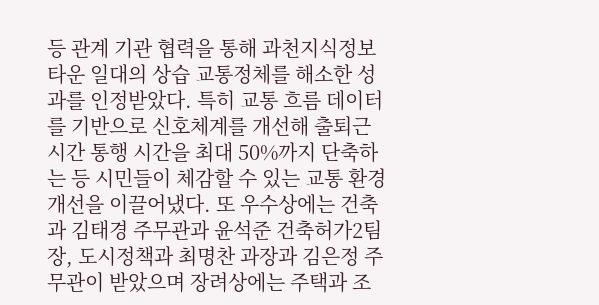등 관계 기관 협력을 통해 과천지식정보타운 일대의 상습 교통정체를 해소한 성과를 인정받았다. 특히 교통 흐름 데이터를 기반으로 신호체계를 개선해 출퇴근 시간 통행 시간을 최대 50%까지 단축하는 등 시민들이 체감할 수 있는 교통 환경 개선을 이끌어냈다. 또 우수상에는 건축과 김태경 주무관과 윤석준 건축허가2팀장, 도시정책과 최명찬 과장과 김은정 주무관이 받았으며 장려상에는 주택과 조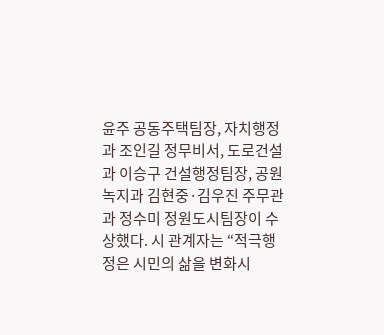윤주 공동주택팀장, 자치행정과 조인길 정무비서, 도로건설과 이승구 건설행정팀장, 공원녹지과 김현중·김우진 주무관과 정수미 정원도시팀장이 수상했다. 시 관계자는 “적극행정은 시민의 삶을 변화시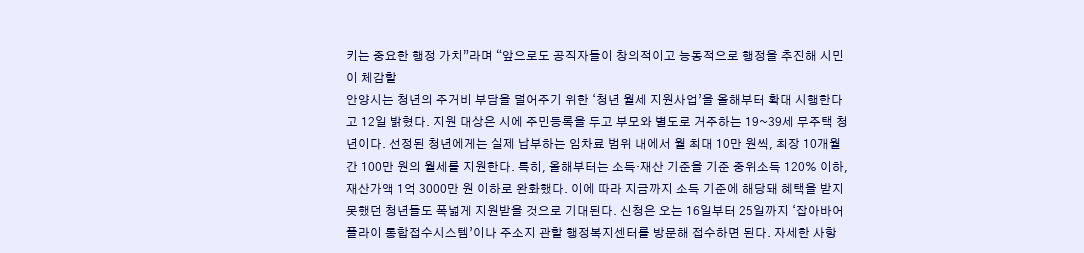키는 중요한 행정 가치”라며 “앞으로도 공직자들이 창의적이고 능동적으로 행정을 추진해 시민이 체감할
안양시는 청년의 주거비 부담을 덜어주기 위한 ‘청년 월세 지원사업’을 올해부터 확대 시행한다고 12일 밝혔다. 지원 대상은 시에 주민등록을 두고 부모와 별도로 거주하는 19~39세 무주택 청년이다. 선정된 청년에게는 실제 납부하는 임차료 범위 내에서 월 최대 10만 원씩, 최장 10개월간 100만 원의 월세를 지원한다. 특히, 올해부터는 소득·재산 기준을 기준 중위소득 120% 이하, 재산가액 1억 3000만 원 이하로 완화했다. 이에 따라 지금까지 소득 기준에 해당돼 혜택을 받지 못했던 청년들도 폭넓게 지원받을 것으로 기대된다. 신청은 오는 16일부터 25일까지 ‘잡아바어플라이 통합접수시스템’이나 주소지 관할 행정복지센터를 방문해 접수하면 된다. 자세한 사항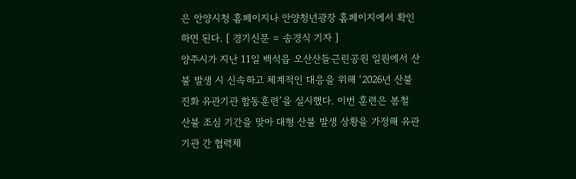은 안양시청 홈페이지나 안양청년광장 홈페이지에서 확인하면 된다. [ 경기신문 = 송경식 기자 ]
양주시가 지난 11일 백석읍 오산산들근린공원 일원에서 산불 발생 시 신속하고 체계적인 대응을 위해 ‘2026년 산불진화 유관기관 합동훈련’을 실시했다. 이번 훈련은 봄철 산불 조심 기간을 맞아 대형 산불 발생 상황을 가정해 유관기관 간 협력체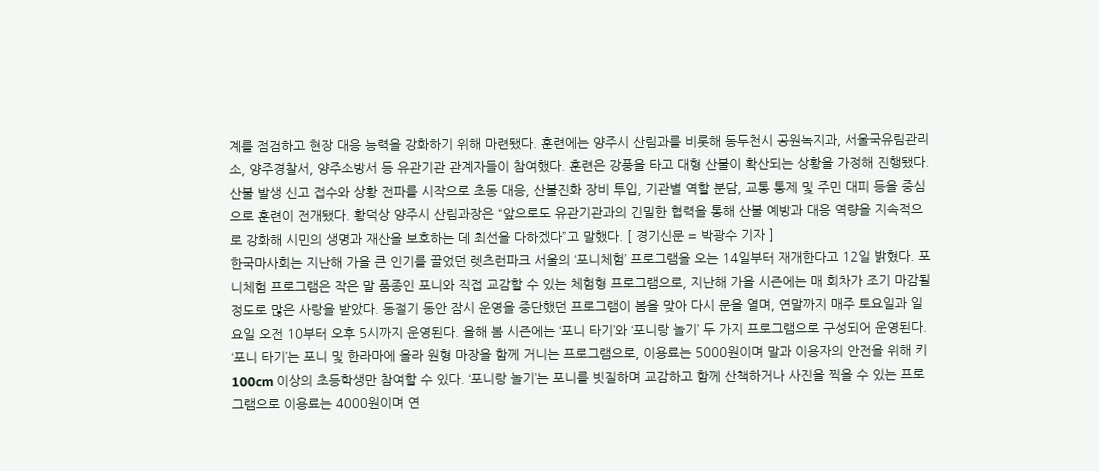계를 점검하고 현장 대응 능력을 강화하기 위해 마련됐다. 훈련에는 양주시 산림과를 비롯해 동두천시 공원녹지과, 서울국유림관리소, 양주경찰서, 양주소방서 등 유관기관 관계자들이 참여했다. 훈련은 강풍을 타고 대형 산불이 확산되는 상황을 가정해 진행됐다. 산불 발생 신고 접수와 상황 전파를 시작으로 초동 대응, 산불진화 장비 투입, 기관별 역할 분담, 교통 통제 및 주민 대피 등을 중심으로 훈련이 전개됐다. 황덕상 양주시 산림과장은 “앞으로도 유관기관과의 긴밀한 협력을 통해 산불 예방과 대응 역량을 지속적으로 강화해 시민의 생명과 재산을 보호하는 데 최선을 다하겠다”고 말했다. [ 경기신문 = 박광수 기자 ]
한국마사회는 지난해 가을 큰 인기를 끌었던 렛츠런파크 서울의 ‘포니체험’ 프로그램을 오는 14일부터 재개한다고 12일 밝혔다. 포니체험 프로그램은 작은 말 품종인 포니와 직접 교감할 수 있는 체험형 프로그램으로, 지난해 가을 시즌에는 매 회차가 조기 마감될 정도로 많은 사랑을 받았다. 동절기 동안 잠시 운영을 중단했던 프로그램이 봄을 맞아 다시 문을 열며, 연말까지 매주 토요일과 일요일 오전 10부터 오후 5시까지 운영된다. 올해 봄 시즌에는 ‘포니 타기’와 ‘포니랑 놀기’ 두 가지 프로그램으로 구성되어 운영된다. ‘포니 타기’는 포니 및 한라마에 올라 원형 마장을 함께 거니는 프로그램으로, 이용료는 5000원이며 말과 이용자의 안전을 위해 키 100cm 이상의 초등학생만 참여할 수 있다. ‘포니랑 놀기’는 포니를 빗질하며 교감하고 함께 산책하거나 사진을 찍을 수 있는 프로그램으로 이용료는 4000원이며 연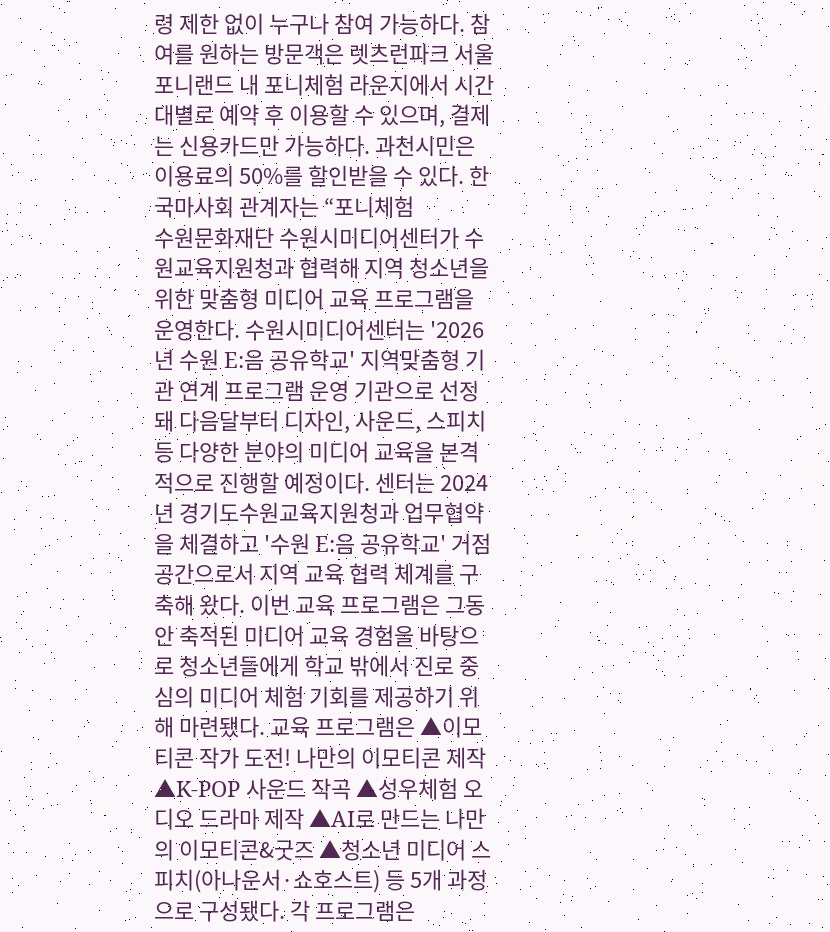령 제한 없이 누구나 참여 가능하다. 참여를 원하는 방문객은 렛츠런파크 서울 포니랜드 내 포니체험 라운지에서 시간대별로 예약 후 이용할 수 있으며, 결제는 신용카드만 가능하다. 과천시민은 이용료의 50%를 할인받을 수 있다. 한국마사회 관계자는 “포니체험
수원문화재단 수원시미디어센터가 수원교육지원청과 협력해 지역 청소년을 위한 맞춤형 미디어 교육 프로그램을 운영한다. 수원시미디어센터는 '2026년 수원 E:음 공유학교' 지역맞춤형 기관 연계 프로그램 운영 기관으로 선정돼 다음달부터 디자인, 사운드, 스피치 등 다양한 분야의 미디어 교육을 본격적으로 진행할 예정이다. 센터는 2024년 경기도수원교육지원청과 업무협약을 체결하고 '수원 E:음 공유학교' 거점 공간으로서 지역 교육 협력 체계를 구축해 왔다. 이번 교육 프로그램은 그동안 축적된 미디어 교육 경험을 바탕으로 청소년들에게 학교 밖에서 진로 중심의 미디어 체험 기회를 제공하기 위해 마련됐다. 교육 프로그램은 ▲이모티콘 작가 도전! 나만의 이모티콘 제작 ▲K-POP 사운드 작곡 ▲성우체험 오디오 드라마 제작 ▲AI로 만드는 나만의 이모티콘&굿즈 ▲청소년 미디어 스피치(아나운서·쇼호스트) 등 5개 과정으로 구성됐다. 각 프로그램은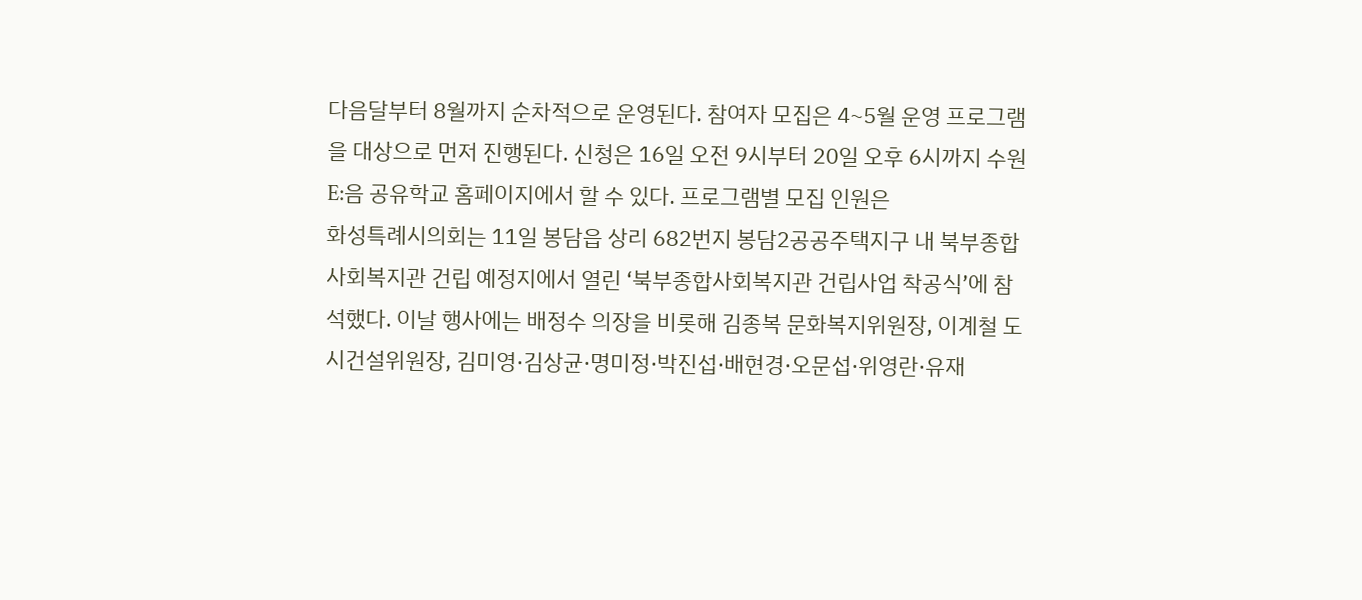다음달부터 8월까지 순차적으로 운영된다. 참여자 모집은 4~5월 운영 프로그램을 대상으로 먼저 진행된다. 신청은 16일 오전 9시부터 20일 오후 6시까지 수원 E:음 공유학교 홈페이지에서 할 수 있다. 프로그램별 모집 인원은
화성특례시의회는 11일 봉담읍 상리 682번지 봉담2공공주택지구 내 북부종합사회복지관 건립 예정지에서 열린 ‘북부종합사회복지관 건립사업 착공식’에 참석했다. 이날 행사에는 배정수 의장을 비롯해 김종복 문화복지위원장, 이계철 도시건설위원장, 김미영·김상균·명미정·박진섭·배현경·오문섭·위영란·유재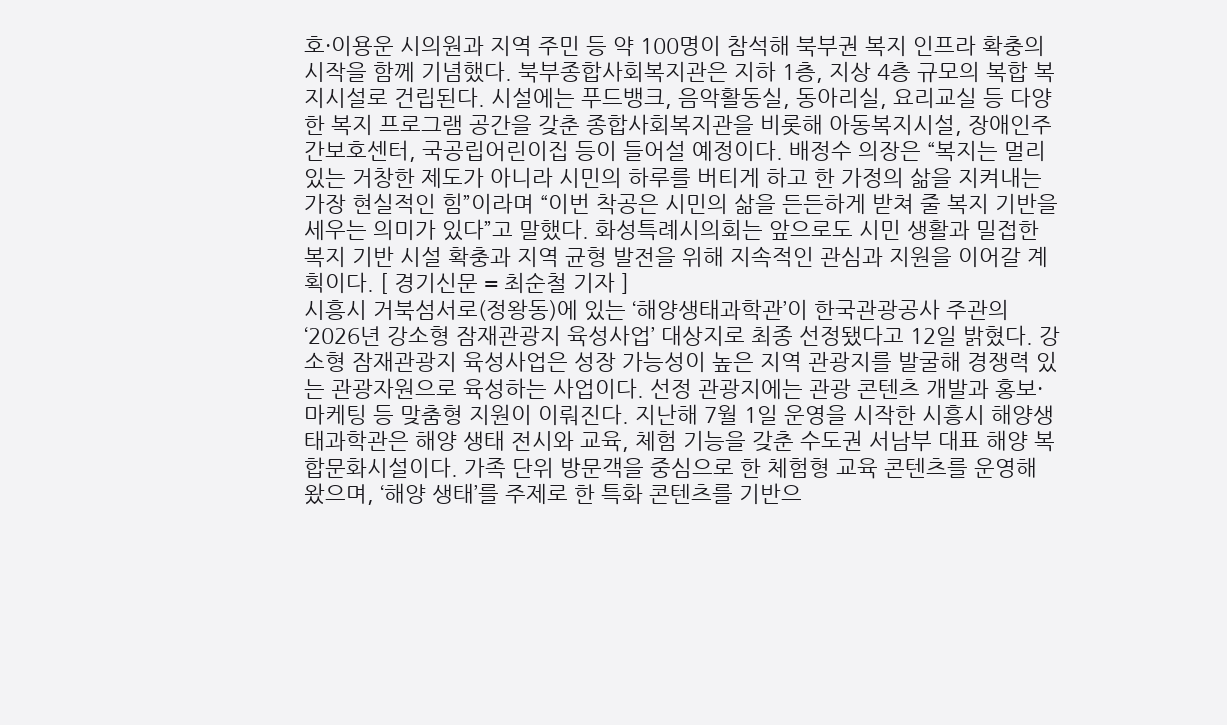호·이용운 시의원과 지역 주민 등 약 100명이 참석해 북부권 복지 인프라 확충의 시작을 함께 기념했다. 북부종합사회복지관은 지하 1층, 지상 4층 규모의 복합 복지시설로 건립된다. 시설에는 푸드뱅크, 음악활동실, 동아리실, 요리교실 등 다양한 복지 프로그램 공간을 갖춘 종합사회복지관을 비롯해 아동복지시설, 장애인주간보호센터, 국공립어린이집 등이 들어설 예정이다. 배정수 의장은 “복지는 멀리 있는 거창한 제도가 아니라 시민의 하루를 버티게 하고 한 가정의 삶을 지켜내는 가장 현실적인 힘”이라며 “이번 착공은 시민의 삶을 든든하게 받쳐 줄 복지 기반을 세우는 의미가 있다”고 말했다. 화성특례시의회는 앞으로도 시민 생활과 밀접한 복지 기반 시설 확충과 지역 균형 발전을 위해 지속적인 관심과 지원을 이어갈 계획이다. [ 경기신문 = 최순철 기자 ]
시흥시 거북섬서로(정왕동)에 있는 ‘해양생태과학관’이 한국관광공사 주관의 ‘2026년 강소형 잠재관광지 육성사업’ 대상지로 최종 선정됐다고 12일 밝혔다. 강소형 잠재관광지 육성사업은 성장 가능성이 높은 지역 관광지를 발굴해 경쟁력 있는 관광자원으로 육성하는 사업이다. 선정 관광지에는 관광 콘텐츠 개발과 홍보·마케팅 등 맞춤형 지원이 이뤄진다. 지난해 7월 1일 운영을 시작한 시흥시 해양생태과학관은 해양 생태 전시와 교육, 체험 기능을 갖춘 수도권 서남부 대표 해양 복합문화시설이다. 가족 단위 방문객을 중심으로 한 체험형 교육 콘텐츠를 운영해 왔으며, ‘해양 생태’를 주제로 한 특화 콘텐츠를 기반으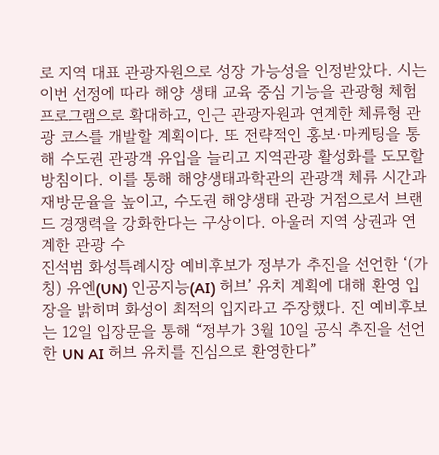로 지역 대표 관광자원으로 성장 가능성을 인정받았다. 시는 이번 선정에 따라 해양 생태 교육 중심 기능을 관광형 체험 프로그램으로 확대하고, 인근 관광자원과 연계한 체류형 관광 코스를 개발할 계획이다. 또 전략적인 홍보·마케팅을 통해 수도권 관광객 유입을 늘리고 지역관광 활성화를 도모할 방침이다. 이를 통해 해양생태과학관의 관광객 체류 시간과 재방문율을 높이고, 수도권 해양생태 관광 거점으로서 브랜드 경쟁력을 강화한다는 구상이다. 아울러 지역 상권과 연계한 관광 수
진석범 화성특례시장 예비후보가 정부가 추진을 선언한 ‘(가칭) 유엔(UN) 인공지능(AI) 허브’ 유치 계획에 대해 환영 입장을 밝히며 화성이 최적의 입지라고 주장했다. 진 예비후보는 12일 입장문을 통해 “정부가 3월 10일 공식 추진을 선언한 UN AI 허브 유치를 진심으로 환영한다”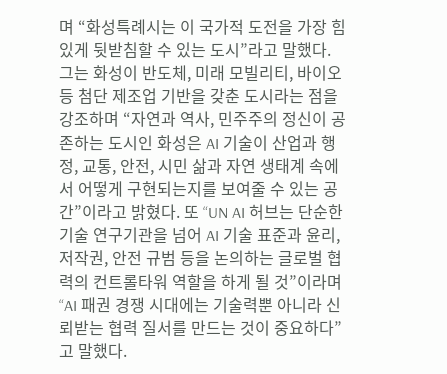며 “화성특례시는 이 국가적 도전을 가장 힘 있게 뒷받침할 수 있는 도시”라고 말했다. 그는 화성이 반도체, 미래 모빌리티, 바이오 등 첨단 제조업 기반을 갖춘 도시라는 점을 강조하며 “자연과 역사, 민주주의 정신이 공존하는 도시인 화성은 AI 기술이 산업과 행정, 교통, 안전, 시민 삶과 자연 생태계 속에서 어떻게 구현되는지를 보여줄 수 있는 공간”이라고 밝혔다. 또 “UN AI 허브는 단순한 기술 연구기관을 넘어 AI 기술 표준과 윤리, 저작권, 안전 규범 등을 논의하는 글로벌 협력의 컨트롤타워 역할을 하게 될 것”이라며 “AI 패권 경쟁 시대에는 기술력뿐 아니라 신뢰받는 협력 질서를 만드는 것이 중요하다”고 말했다.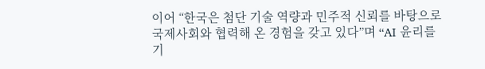이어 “한국은 첨단 기술 역량과 민주적 신뢰를 바탕으로 국제사회와 협력해 온 경험을 갖고 있다”며 “AI 윤리를 기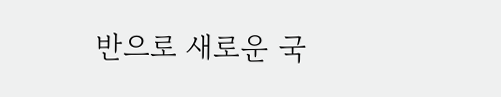반으로 새로운 국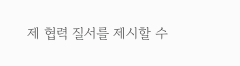제 협력 질서를 제시할 수